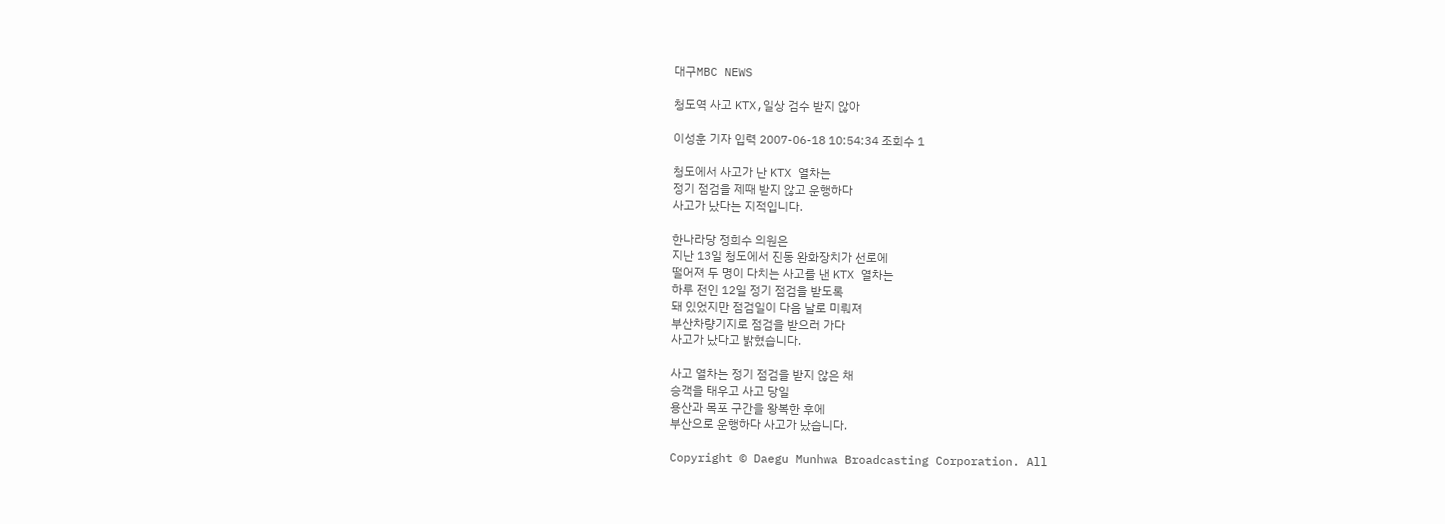대구MBC NEWS

청도역 사고 KTX,일상 검수 받지 않아

이성훈 기자 입력 2007-06-18 10:54:34 조회수 1

청도에서 사고가 난 KTX 열차는
정기 점검을 제때 받지 않고 운행하다
사고가 났다는 지적입니다.

한나라당 정희수 의원은
지난 13일 청도에서 진동 완화장치가 선로에
떨어져 두 명이 다치는 사고를 낸 KTX 열차는
하루 전인 12일 정기 점검을 받도록
돼 있었지만 점검일이 다음 날로 미뤄져
부산차량기지로 점검을 받으러 가다
사고가 났다고 밝혔습니다.

사고 열차는 정기 점검을 받지 않은 채
승객을 태우고 사고 당일
용산과 목포 구간을 왕복한 후에
부산으로 운행하다 사고가 났습니다.

Copyright © Daegu Munhwa Broadcasting Corporation. All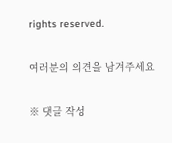rights reserved.

여러분의 의견을 남겨주세요

※ 댓글 작성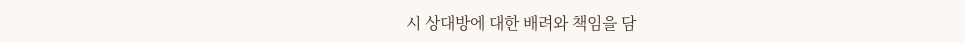시 상대방에 대한 배려와 책임을 담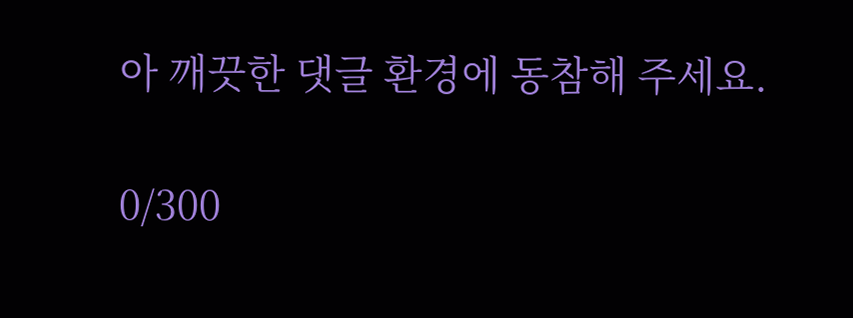아 깨끗한 댓글 환경에 동참해 주세요.

0/300